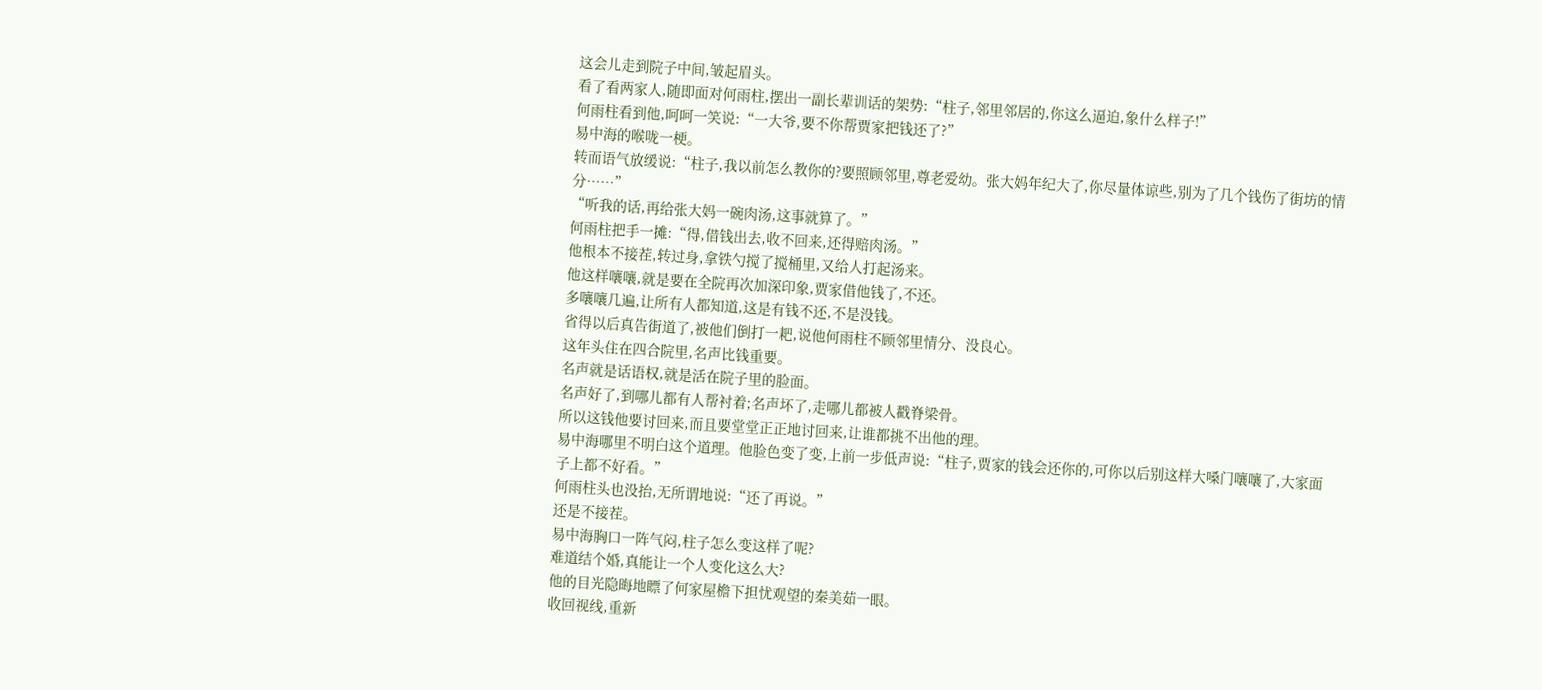这会儿走到院子中间,皱起眉头。
看了看两家人,随即面对何雨柱,摆出一副长辈训话的架势:“柱子,邻里邻居的,你这么逼迫,象什么样子!”
何雨柱看到他,呵呵一笑说:“一大爷,要不你帮贾家把钱还了?”
易中海的喉咙一梗。
转而语气放缓说:“柱子,我以前怎么教你的?要照顾邻里,尊老爱幼。张大妈年纪大了,你尽量体谅些,别为了几个钱伤了街坊的情分……”
“听我的话,再给张大妈一碗肉汤,这事就算了。”
何雨柱把手一摊:“得,借钱出去,收不回来,还得赔肉汤。”
他根本不接茬,转过身,拿铁勺搅了搅桶里,又给人打起汤来。
他这样嚷嚷,就是要在全院再次加深印象,贾家借他钱了,不还。
多嚷嚷几遍,让所有人都知道,这是有钱不还,不是没钱。
省得以后真告街道了,被他们倒打一耙,说他何雨柱不顾邻里情分、没良心。
这年头住在四合院里,名声比钱重要。
名声就是话语权,就是活在院子里的脸面。
名声好了,到哪儿都有人帮衬着;名声坏了,走哪儿都被人戳脊梁骨。
所以这钱他要讨回来,而且要堂堂正正地讨回来,让谁都挑不出他的理。
易中海哪里不明白这个道理。他脸色变了变,上前一步低声说:“柱子,贾家的钱会还你的,可你以后别这样大嗓门嚷嚷了,大家面子上都不好看。”
何雨柱头也没抬,无所谓地说:“还了再说。”
还是不接茬。
易中海胸口一阵气闷,柱子怎么变这样了呢?
难道结个婚,真能让一个人变化这么大?
他的目光隐晦地瞟了何家屋檐下担忧观望的秦美茹一眼。
收回视线,重新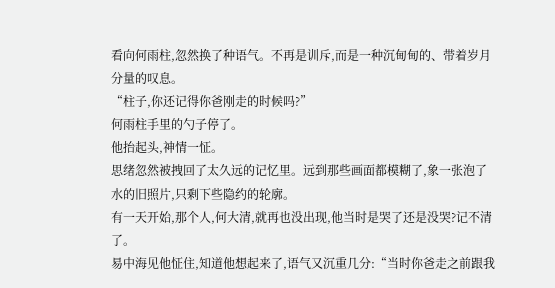看向何雨柱,忽然换了种语气。不再是训斥,而是一种沉甸甸的、带着岁月分量的叹息。
“柱子,你还记得你爸刚走的时候吗?”
何雨柱手里的勺子停了。
他抬起头,神情一怔。
思绪忽然被拽回了太久远的记忆里。远到那些画面都模糊了,象一张泡了水的旧照片,只剩下些隐约的轮廓。
有一天开始,那个人,何大清,就再也没出现,他当时是哭了还是没哭?记不清了。
易中海见他怔住,知道他想起来了,语气又沉重几分:“当时你爸走之前跟我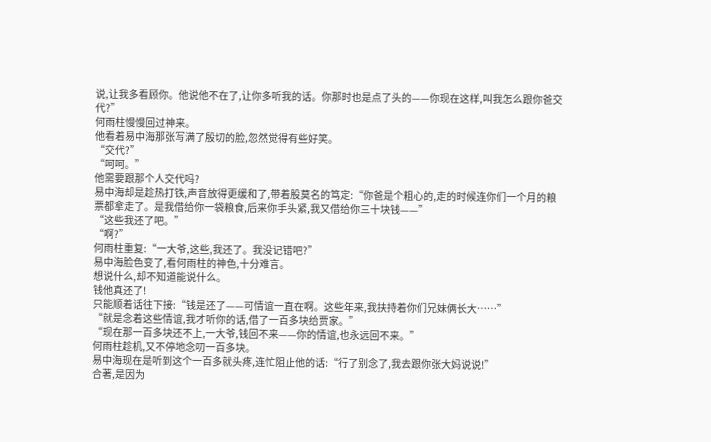说,让我多看顾你。他说他不在了,让你多听我的话。你那时也是点了头的——你现在这样,叫我怎么跟你爸交代?”
何雨柱慢慢回过神来。
他看着易中海那张写满了殷切的脸,忽然觉得有些好笑。
“交代?”
“呵呵。”
他需要跟那个人交代吗?
易中海却是趁热打铁,声音放得更缓和了,带着股莫名的笃定:“你爸是个粗心的,走的时候连你们一个月的粮票都拿走了。是我借给你一袋粮食,后来你手头紧,我又借给你三十块钱——”
“这些我还了吧。”
“啊?”
何雨柱重复:“一大爷,这些,我还了。我没记错吧?”
易中海脸色变了,看何雨柱的神色,十分难言。
想说什么,却不知道能说什么。
钱他真还了!
只能顺着话往下接:“钱是还了——可情谊一直在啊。这些年来,我扶持着你们兄妹俩长大……”
“就是念着这些情谊,我才听你的话,借了一百多块给贾家。”
“现在那一百多块还不上,一大爷,钱回不来——你的情谊,也永远回不来。”
何雨柱趁机,又不停地念叨一百多块。
易中海现在是听到这个一百多就头疼,连忙阻止他的话:“行了别念了,我去跟你张大妈说说!”
合著,是因为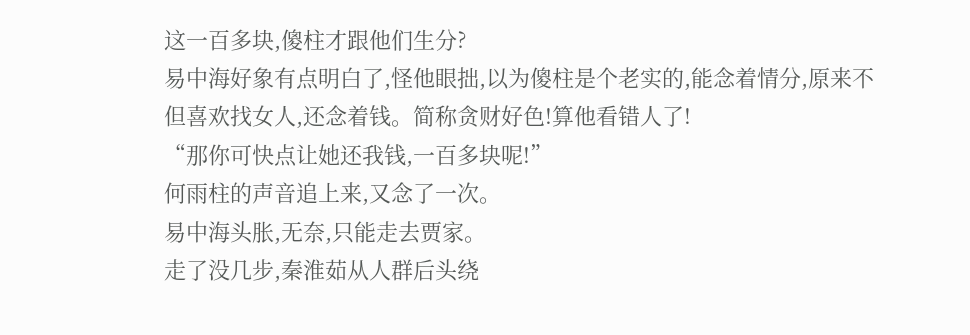这一百多块,傻柱才跟他们生分?
易中海好象有点明白了,怪他眼拙,以为傻柱是个老实的,能念着情分,原来不但喜欢找女人,还念着钱。简称贪财好色!算他看错人了!
“那你可快点让她还我钱,一百多块呢!”
何雨柱的声音追上来,又念了一次。
易中海头胀,无奈,只能走去贾家。
走了没几步,秦淮茹从人群后头绕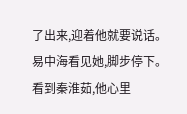了出来,迎着他就要说话。
易中海看见她,脚步停下。
看到秦淮茹,他心里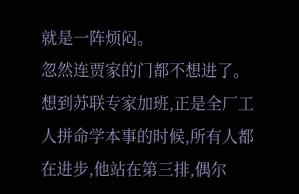就是一阵烦闷。
忽然连贾家的门都不想进了。
想到苏联专家加班,正是全厂工人拼命学本事的时候,所有人都在进步,他站在第三排,偶尔